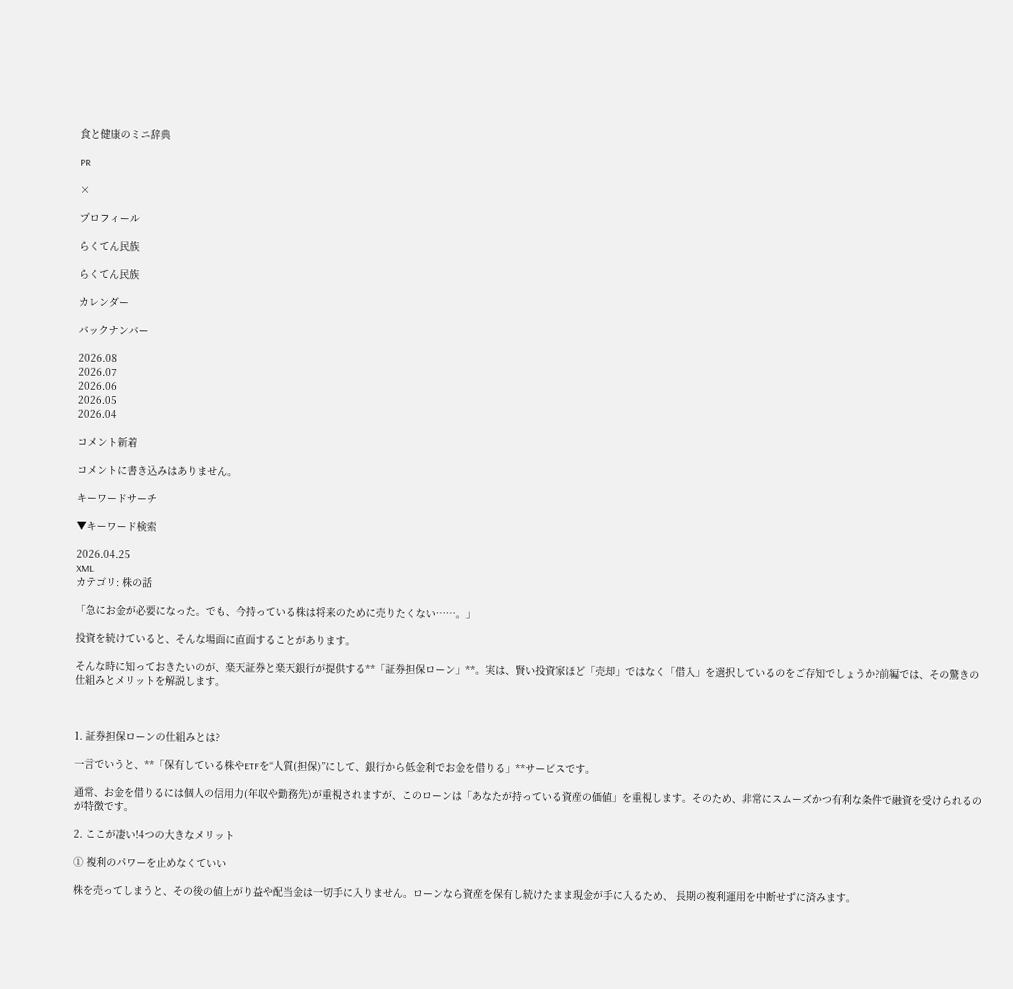食と健康のミニ辞典

PR

×

プロフィール

らくてん民族

らくてん民族

カレンダー

バックナンバー

2026.08
2026.07
2026.06
2026.05
2026.04

コメント新着

コメントに書き込みはありません。

キーワードサーチ

▼キーワード検索

2026.04.25
XML
カテゴリ: 株の話

「急にお金が必要になった。でも、今持っている株は将来のために売りたくない……。」

投資を続けていると、そんな場面に直面することがあります。

そんな時に知っておきたいのが、楽天証券と楽天銀行が提供する**「証券担保ローン」**。実は、賢い投資家ほど「売却」ではなく「借入」を選択しているのをご存知でしょうか?前編では、その驚きの仕組みとメリットを解説します。



1. 証券担保ローンの仕組みとは?

一言でいうと、**「保有している株やETFを“人質(担保)”にして、銀行から低金利でお金を借りる」**サービスです。

通常、お金を借りるには個人の信用力(年収や勤務先)が重視されますが、このローンは「あなたが持っている資産の価値」を重視します。そのため、非常にスムーズかつ有利な条件で融資を受けられるのが特徴です。

2. ここが凄い!4つの大きなメリット

① 複利のパワーを止めなくていい

株を売ってしまうと、その後の値上がり益や配当金は一切手に入りません。ローンなら資産を保有し続けたまま現金が手に入るため、 長期の複利運用を中断せずに済みます。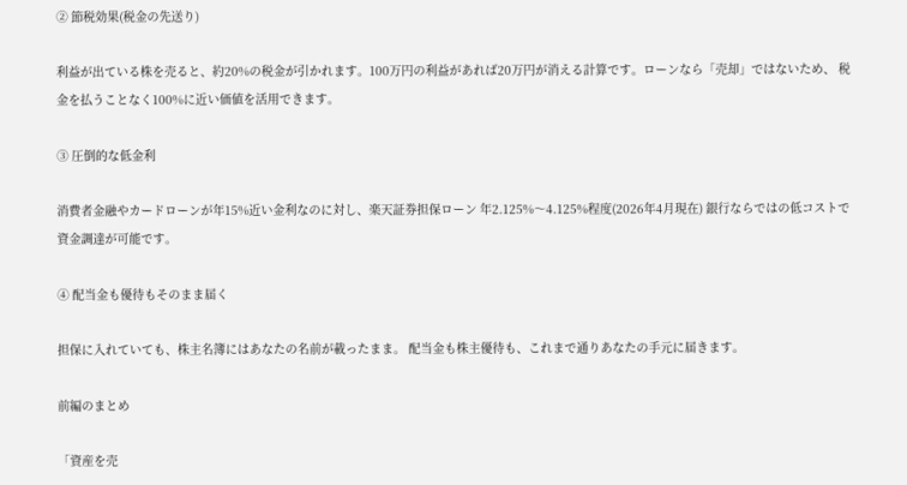② 節税効果(税金の先送り)

利益が出ている株を売ると、約20%の税金が引かれます。100万円の利益があれば20万円が消える計算です。ローンなら「売却」ではないため、 税金を払うことなく100%に近い価値を活用できます。

③ 圧倒的な低金利

消費者金融やカードローンが年15%近い金利なのに対し、楽天証券担保ローン 年2.125%〜4.125%程度(2026年4月現在) 銀行ならではの低コストで資金調達が可能です。

④ 配当金も優待もそのまま届く

担保に入れていても、株主名簿にはあなたの名前が載ったまま。 配当金も株主優待も、これまで通りあなたの手元に届きます。

前編のまとめ

「資産を売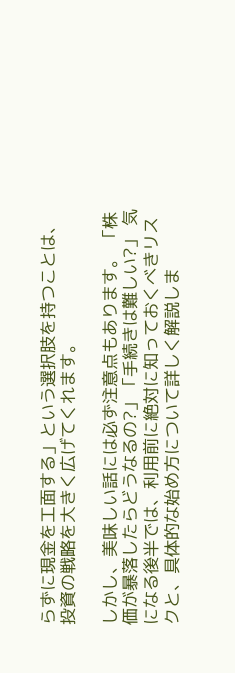らずに現金を工面する」という選択肢を持つことは、投資の戦略を大きく広げてくれます。

しかし、美味しい話には必ず注意点もあります。 「株価が暴落したらどうなるの?」「手続きは難しい?」 気になる後半では、利用前に絶対に知っておくべきリスクと、具体的な始め方について詳しく解説しま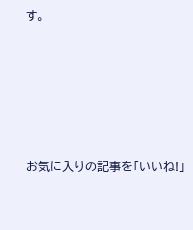す。






お気に入りの記事を「いいね!」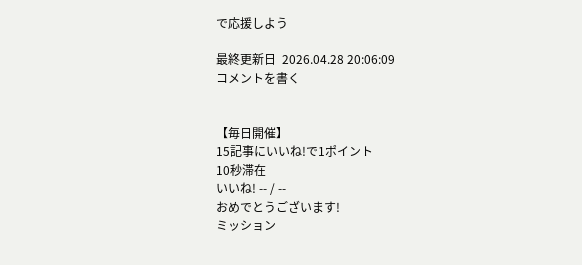で応援しよう

最終更新日  2026.04.28 20:06:09
コメントを書く


【毎日開催】
15記事にいいね!で1ポイント
10秒滞在
いいね! -- / --
おめでとうございます!
ミッション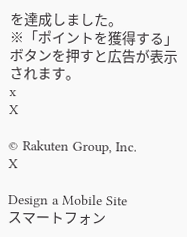を達成しました。
※「ポイントを獲得する」ボタンを押すと広告が表示されます。
x
X

© Rakuten Group, Inc.
X

Design a Mobile Site
スマートフォン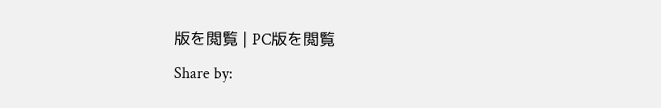版を閲覧 | PC版を閲覧
Share by: